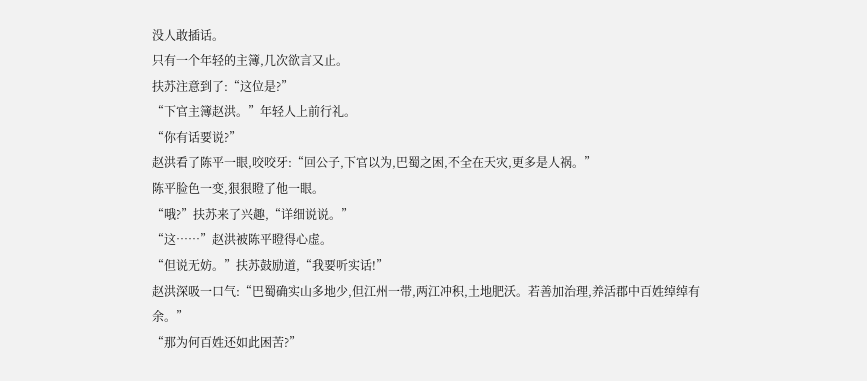没人敢插话。
只有一个年轻的主簿,几次欲言又止。
扶苏注意到了:“这位是?”
“下官主簿赵洪。”年轻人上前行礼。
“你有话要说?”
赵洪看了陈平一眼,咬咬牙:“回公子,下官以为,巴蜀之困,不全在天灾,更多是人祸。”
陈平脸色一变,狠狠瞪了他一眼。
“哦?”扶苏来了兴趣,“详细说说。”
“这……”赵洪被陈平瞪得心虚。
“但说无妨。”扶苏鼓励道,“我要听实话!”
赵洪深吸一口气:“巴蜀确实山多地少,但江州一带,两江冲积,土地肥沃。若善加治理,养活郡中百姓绰绰有余。”
“那为何百姓还如此困苦?”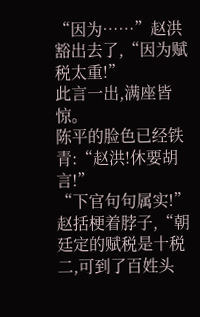“因为……”赵洪豁出去了,“因为赋税太重!”
此言一出,满座皆惊。
陈平的脸色已经铁青:“赵洪!休要胡言!”
“下官句句属实!”赵括梗着脖子,“朝廷定的赋税是十税二,可到了百姓头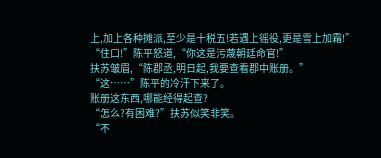上,加上各种摊派,至少是十税五!若遇上徭役,更是雪上加霜!”
“住口!”陈平怒道,“你这是污蔑朝廷命官!”
扶苏皱眉,“陈郡丞,明日起,我要查看郡中账册。”
“这……”陈平的冷汗下来了。
账册这东西,哪能经得起查?
“怎么?有困难?”扶苏似笑非笑。
“不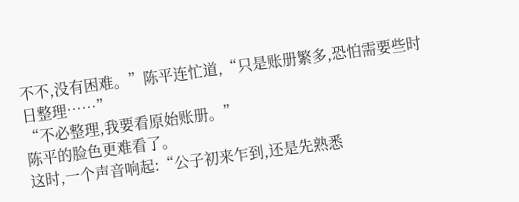不不,没有困难。”陈平连忙道,“只是账册繁多,恐怕需要些时日整理……”
“不必整理,我要看原始账册。”
陈平的脸色更难看了。
这时,一个声音响起:“公子初来乍到,还是先熟悉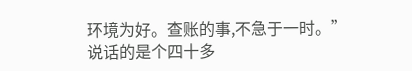环境为好。查账的事,不急于一时。”
说话的是个四十多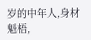岁的中年人,身材魁梧,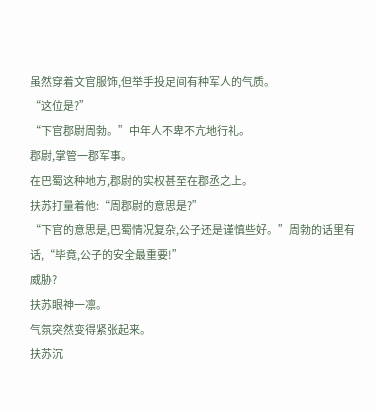虽然穿着文官服饰,但举手投足间有种军人的气质。
“这位是?”
“下官郡尉周勃。”中年人不卑不亢地行礼。
郡尉,掌管一郡军事。
在巴蜀这种地方,郡尉的实权甚至在郡丞之上。
扶苏打量着他:“周郡尉的意思是?”
“下官的意思是,巴蜀情况复杂,公子还是谨慎些好。”周勃的话里有话,“毕竟,公子的安全最重要!”
威胁?
扶苏眼神一凛。
气氛突然变得紧张起来。
扶苏沉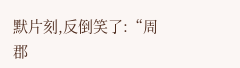默片刻,反倒笑了:“周郡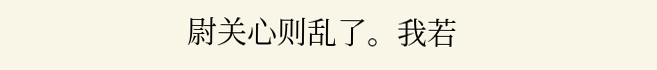尉关心则乱了。我若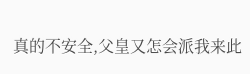真的不安全,父皇又怎会派我来此